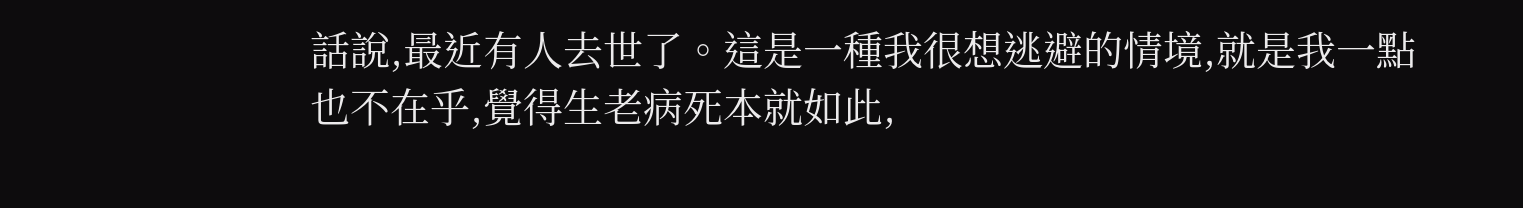話說,最近有人去世了。這是一種我很想逃避的情境,就是我一點也不在乎,覺得生老病死本就如此,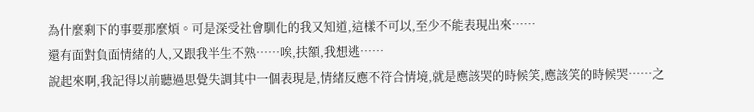為什麼剩下的事要那麼煩。可是深受社會馴化的我又知道,這樣不可以,至少不能表現出來⋯⋯
還有面對負面情緒的人,又跟我半生不熟⋯⋯唉,扶額,我想逃⋯⋯
說起來啊,我記得以前聽過思覺失調其中一個表現是,情緒反應不符合情境,就是應該哭的時候笑,應該笑的時候哭⋯⋯之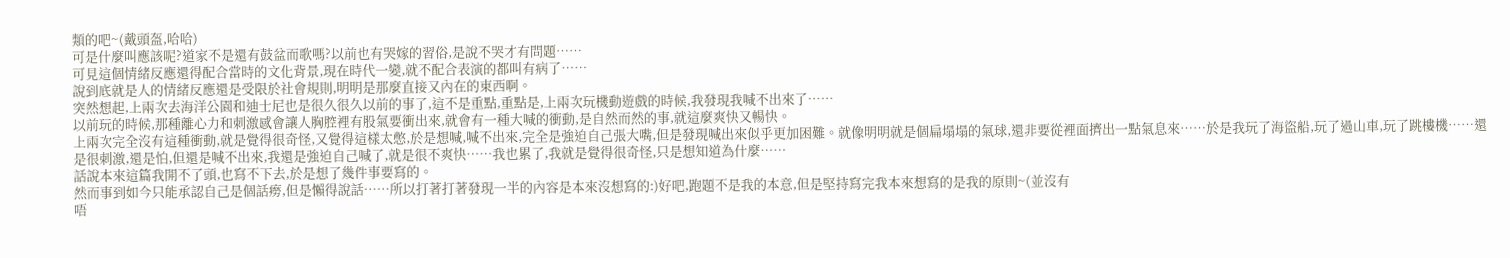類的吧~(戴頭盔,哈哈)
可是什麼叫應該呢?道家不是還有鼓盆而歌嗎?以前也有哭嫁的習俗,是說不哭才有問題⋯⋯
可見這個情緒反應還得配合當時的文化背景,現在時代一變,就不配合表演的都叫有病了⋯⋯
說到底就是人的情緒反應還是受限於社會規則,明明是那麼直接又內在的東西啊。
突然想起,上兩次去海洋公園和迪士尼也是很久很久以前的事了,這不是重點,重點是,上兩次玩機動遊戲的時候,我發現我喊不出來了⋯⋯
以前玩的時候,那種離心力和刺激感會讓人胸腔裡有股氣要衝出來,就會有一種大喊的衝動,是自然而然的事,就這麼爽快又暢快。
上兩次完全沒有這種衝動,就是覺得很奇怪,又覺得這樣太憋,於是想喊,喊不出來,完全是強迫自己張大嘴,但是發現喊出來似乎更加困難。就像明明就是個扁塌塌的氣球,還非要從裡面擠出一點氣息來⋯⋯於是我玩了海盜船,玩了過山車,玩了跳樓機⋯⋯還是很刺激,還是怕,但還是喊不出來,我還是強迫自己喊了,就是很不爽快⋯⋯我也累了,我就是覺得很奇怪,只是想知道為什麼⋯⋯
話說本來這篇我開不了頭,也寫不下去,於是想了幾件事要寫的。
然而事到如今只能承認自己是個話癆,但是懶得說話⋯⋯所以打著打著發現一半的內容是本來沒想寫的:)好吧,跑題不是我的本意,但是堅持寫完我本來想寫的是我的原則~(並沒有
唔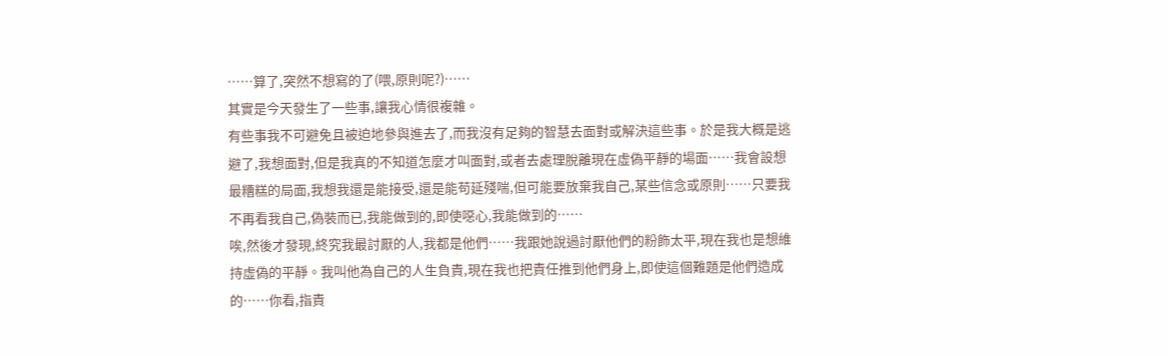⋯⋯算了,突然不想寫的了(喂,原則呢?)⋯⋯
其實是今天發生了一些事,讓我心情很複雜。
有些事我不可避免且被迫地參與進去了,而我沒有足夠的智慧去面對或解決這些事。於是我大概是逃避了,我想面對,但是我真的不知道怎麼才叫面對,或者去處理脫離現在虛偽平靜的場面⋯⋯我會設想最糟糕的局面,我想我還是能接受,還是能苟延殘喘,但可能要放棄我自己,某些信念或原則⋯⋯只要我不再看我自己,偽裝而已,我能做到的,即使噁心,我能做到的⋯⋯
唉,然後才發現,終究我最討厭的人,我都是他們⋯⋯我跟她說過討厭他們的粉飾太平,現在我也是想維持虛偽的平靜。我叫他為自己的人生負責,現在我也把責任推到他們身上,即使這個難題是他們造成的⋯⋯你看,指責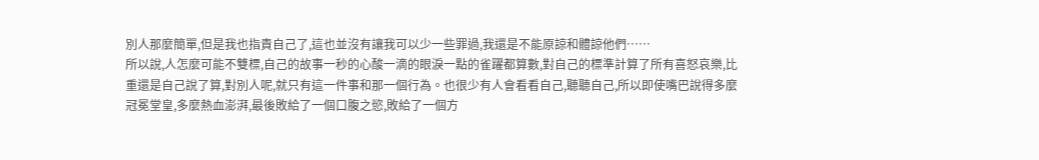別人那麼簡單,但是我也指責自己了,這也並沒有讓我可以少一些罪過,我還是不能原諒和體諒他們⋯⋯
所以說,人怎麼可能不雙標,自己的故事一秒的心酸一滴的眼淚一點的雀躍都算數,對自己的標準計算了所有喜怒哀樂,比重還是自己說了算,對別人呢,就只有這一件事和那一個行為。也很少有人會看看自己,聽聽自己,所以即使嘴巴說得多麼冠冕堂皇,多麼熱血澎湃,最後敗給了一個口腹之慾,敗給了一個方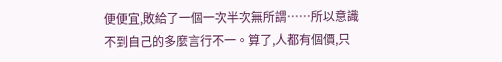便便宜,敗給了一個一次半次無所謂⋯⋯所以意識不到自己的多麼言行不一。算了,人都有個價,只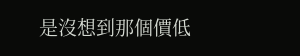是沒想到那個價低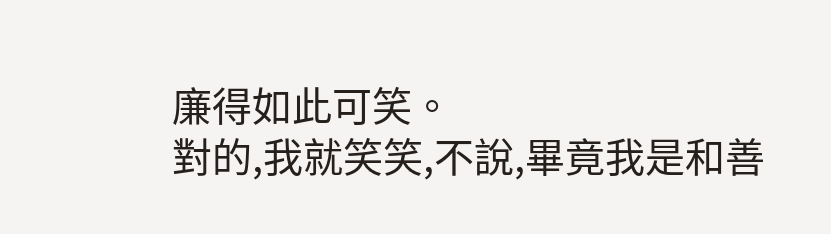廉得如此可笑。
對的,我就笑笑,不說,畢竟我是和善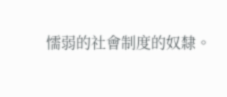懦弱的社會制度的奴隸。